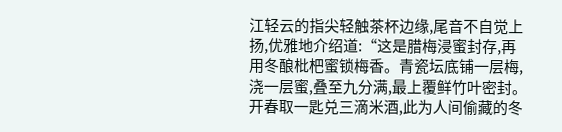江轻云的指尖轻触茶杯边缘,尾音不自觉上扬,优雅地介绍道:“这是腊梅浸蜜封存,再用冬酿枇杷蜜锁梅香。青瓷坛底铺一层梅,浇一层蜜,叠至九分满,最上覆鲜竹叶密封。 开春取一匙兑三滴米酒,此为人间偷藏的冬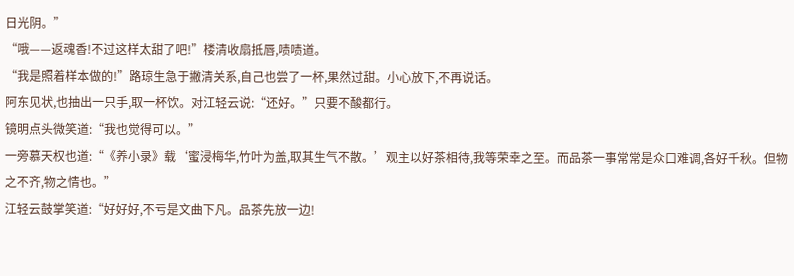日光阴。”
“哦——返魂香!不过这样太甜了吧!”楼清收扇抵唇,啧啧道。
“我是照着样本做的!”路琼生急于撇清关系,自己也尝了一杯,果然过甜。小心放下,不再说话。
阿东见状,也抽出一只手,取一杯饮。对江轻云说:“还好。”只要不酸都行。
镜明点头微笑道:“我也觉得可以。”
一旁慕天权也道:“《养小录》载‘蜜浸梅华,竹叶为盖,取其生气不散。’观主以好茶相待,我等荣幸之至。而品茶一事常常是众口难调,各好千秋。但物之不齐,物之情也。”
江轻云鼓掌笑道:“好好好,不亏是文曲下凡。品茶先放一边!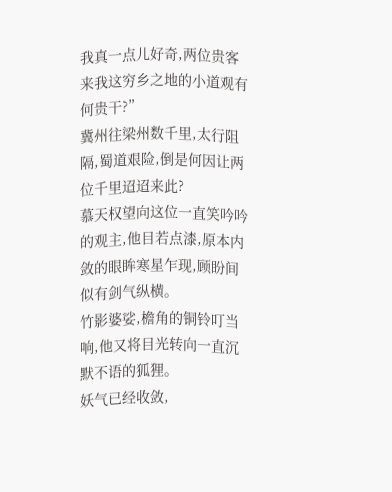我真一点儿好奇,两位贵客来我这穷乡之地的小道观有何贵干?”
冀州往梁州数千里,太行阻隔,蜀道艰险,倒是何因让两位千里迢迢来此?
慕天权望向这位一直笑吟吟的观主,他目若点漆,原本内敛的眼眸寒星乍现,顾盼间似有剑气纵横。
竹影婆娑,檐角的铜铃叮当响,他又将目光转向一直沉默不语的狐狸。
妖气已经收敛,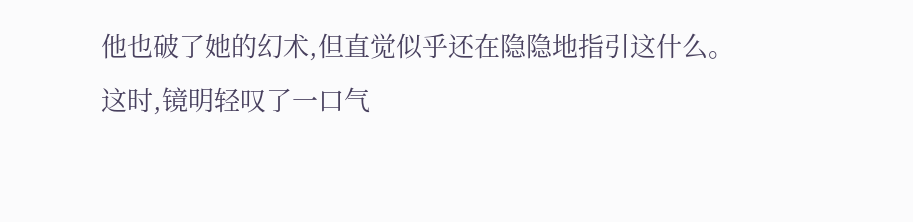他也破了她的幻术,但直觉似乎还在隐隐地指引这什么。
这时,镜明轻叹了一口气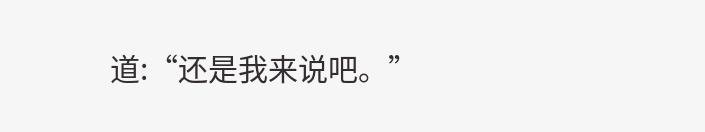道:“还是我来说吧。”